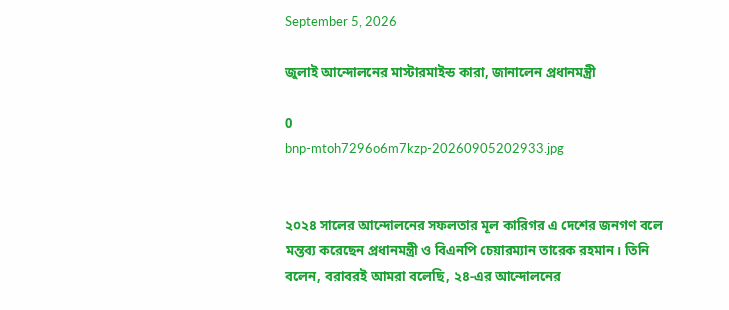September 5, 2026

জুলাই আন্দোলনের মাস্টারমাইন্ড কারা, জানালেন প্রধানমন্ত্রী

0
bnp-mtoh7296o6m7kzp-20260905202933.jpg


২০২৪ সালের আন্দোলনের সফলতার মূল কারিগর এ দেশের জনগণ বলে মন্তব্য করেছেন প্রধানমন্ত্রী ও বিএনপি চেয়ারম্যান তারেক রহমান। তিনি বলেন, বরাবরই আমরা বলেছি, ২৪-এর আন্দোলনের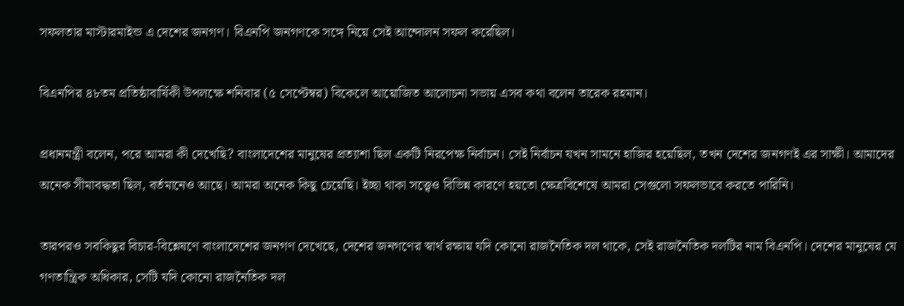সফলতার মাস্টারমাইন্ড এ দেশের জনগণ। বিএনপি জনগণকে সঙ্গে নিয়ে সেই আন্দোলন সফল করেছিল।

বিএনপির ৪৮তম প্রতিষ্ঠাবার্ষিকী উপলক্ষে শনিবার (৫ সেপ্টেম্বর) বিকেলে আয়োজিত আলোচনা সভায় এসব কথা বলেন তারেক রহমান।

প্রধানমন্ত্রী বলেন, পরে আমরা কী দেখেছি? বাংলাদেশের মানুষের প্রত্যাশা ছিল একটি নিরপেক্ষ নির্বাচন। সেই নির্বাচন যখন সামনে হাজির হয়েছিল, তখন দেশের জনগণই এর সাক্ষী। আমাদের অনেক সীমাবদ্ধতা ছিল, বর্তমানেও আছে। আমরা অনেক কিছু চেয়েছি। ইচ্ছা থাকা সত্ত্বেও বিভিন্ন কারণে হয়তো ক্ষেত্রবিশেষে আমরা সেগুলো সফলভাবে করতে পারিনি।

তারপরও সবকিছুর বিচার-বিশ্লেষণে বাংলাদেশের জনগণ দেখেছে, দেশের জনগণের স্বার্থ রক্ষায় যদি কোনো রাজনৈতিক দল থাকে, সেই রাজনৈতিক দলটির নাম বিএনপি। দেশের মানুষের যে গণতান্ত্রিক অধিকার, সেটি যদি কোনো রাজনৈতিক দল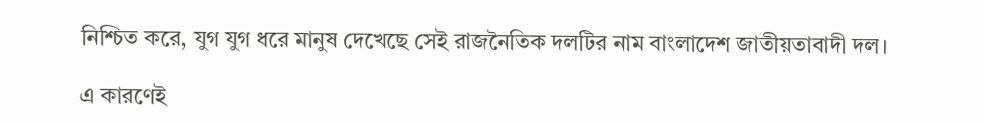নিশ্চিত করে, যুগ যুগ ধরে মানুষ দেখেছে সেই রাজনৈতিক দলটির নাম বাংলাদেশ জাতীয়তাবাদী দল।

এ কারণেই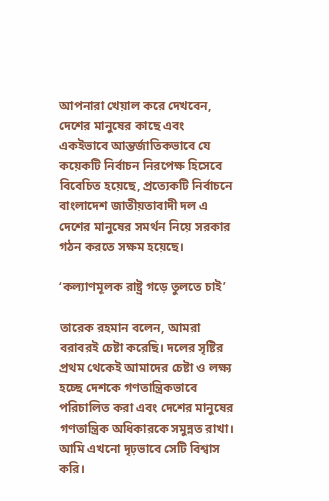আপনারা খেয়াল করে দেখবেন, দেশের মানুষের কাছে এবং একইভাবে আন্তর্জাতিকভাবে যে কয়েকটি নির্বাচন নিরপেক্ষ হিসেবে বিবেচিত হয়েছে, প্রত্যেকটি নির্বাচনে বাংলাদেশ জাতীয়তাবাদী দল এ দেশের মানুষের সমর্থন নিয়ে সরকার গঠন করতে সক্ষম হয়েছে।

‘কল্যাণমূলক রাষ্ট্র গড়ে তুলতে চাই’

তারেক রহমান বলেন, আমরা বরাবরই চেষ্টা করেছি। দলের সৃষ্টির প্রথম থেকেই আমাদের চেষ্টা ও লক্ষ্য হচ্ছে দেশকে গণতান্ত্রিকভাবে পরিচালিত করা এবং দেশের মানুষের গণতান্ত্রিক অধিকারকে সমুন্নত রাখা। আমি এখনো দৃঢ়ভাবে সেটি বিশ্বাস করি।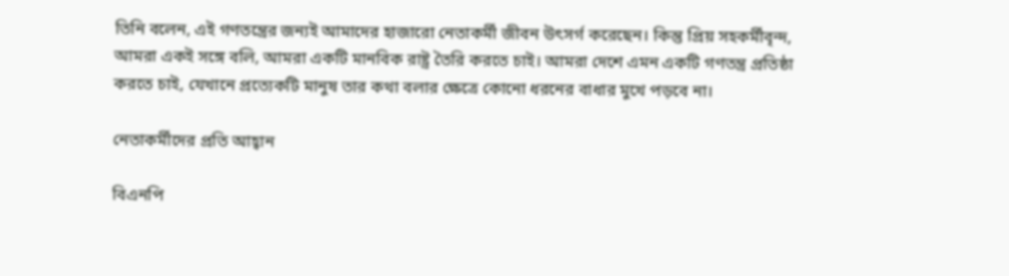তিনি বলেন, এই গণতন্ত্রের জন্যই আমাদের হাজারো নেতাকর্মী জীবন উৎসর্গ করেছেন। কিন্তু প্রিয় সহকর্মীবৃন্দ, আমরা একই সঙ্গে বলি, আমরা একটি মানবিক রাষ্ট্র তৈরি করতে চাই। আমরা দেশে এমন একটি গণতন্ত্র প্রতিষ্ঠা করতে চাই, যেখানে প্রত্যেকটি মানুষ তার কথা বলার ক্ষেত্রে কোনো ধরনের বাধার মুখে পড়বে না।

নেতাকর্মীদের প্রতি আহ্বান

বিএনপি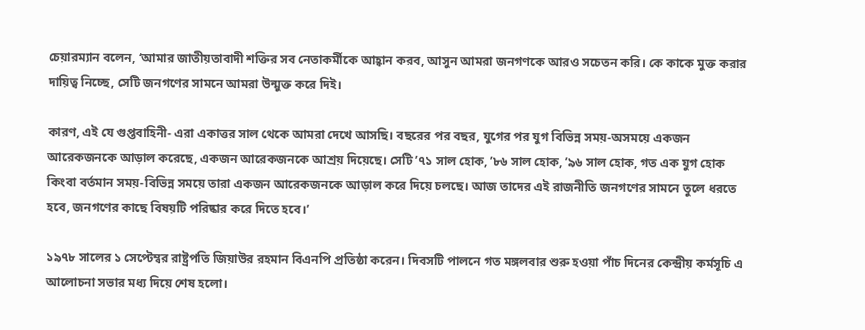চেয়ারম্যান বলেন, ‘আমার জাতীয়তাবাদী শক্তির সব নেতাকর্মীকে আহ্বান করব, আসুন আমরা জনগণকে আরও সচেতন করি। কে কাকে মুক্ত করার দায়িত্ব নিচ্ছে, সেটি জনগণের সামনে আমরা উন্মুক্ত করে দিই।

কারণ, এই যে গুপ্তবাহিনী- এরা একাত্তর সাল থেকে আমরা দেখে আসছি। বছরের পর বছর, যুগের পর যুগ বিভিন্ন সময়-অসময়ে একজন আরেকজনকে আড়াল করেছে, একজন আরেকজনকে আশ্রয় দিয়েছে। সেটি ’৭১ সাল হোক, ’৮৬ সাল হোক, ’৯৬ সাল হোক, গত এক যুগ হোক কিংবা বর্তমান সময়-বিভিন্ন সময়ে তারা একজন আরেকজনকে আড়াল করে দিয়ে চলছে। আজ তাদের এই রাজনীতি জনগণের সামনে তুলে ধরতে হবে, জনগণের কাছে বিষয়টি পরিষ্কার করে দিতে হবে।’

১৯৭৮ সালের ১ সেপ্টেম্বর রাষ্ট্রপতি জিয়াউর রহমান বিএনপি প্রতিষ্ঠা করেন। দিবসটি পালনে গত মঙ্গলবার শুরু হওয়া পাঁচ দিনের কেন্দ্রীয় কর্মসূচি এ আলোচনা সভার মধ্য দিয়ে শেষ হলো।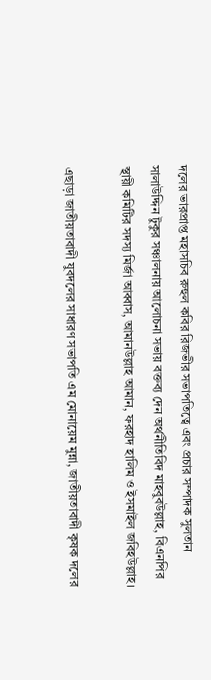দলের ভারপ্রাপ্ত মহাসচিব রুহুল কবির রিজভীর সভাপতিত্বে এবং প্রচার সম্পাদক সুলতান সালাউদ্দিন টুকুর সঞ্চালনায় আলোচনা সভায় বক্তব্য দেন অর্থনীতিবিদ মাহবুবউল্লাহ, বিএনপির স্থায়ী কমিটির সদস্য মির্জা আব্বাস, আমানউল্লাহ আমান, ফরহাদ হালিম ও ইসমাইল জবিহউল্লাহ।

এছাড়া জাতীয়তাবাদী যুবদলের সাধারণ সভাপতি এম মোনায়েম মুন্না, জাতীয়তাবাদী কৃষক দলের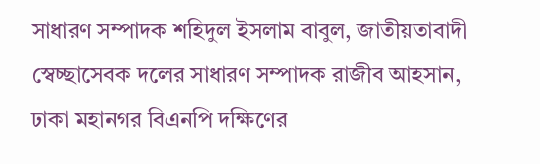সাধারণ সম্পাদক শহিদুল ইসলাম বাবুল, জাতীয়তাবাদী স্বেচ্ছাসেবক দলের সাধারণ সম্পাদক রাজীব আহসান, ঢাকা মহানগর বিএনপি দক্ষিণের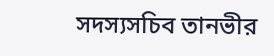সদস্যসচিব তানভীর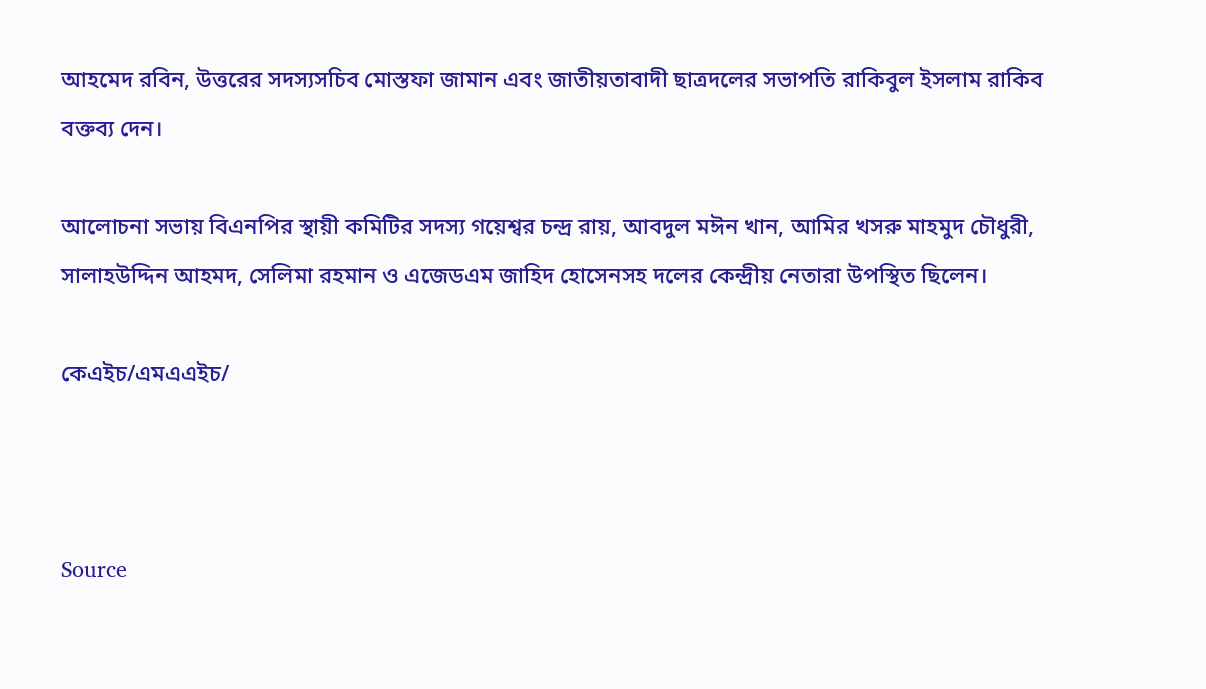আহমেদ রবিন, উত্তরের সদস্যসচিব মোস্তফা জামান এবং জাতীয়তাবাদী ছাত্রদলের সভাপতি রাকিবুল ইসলাম রাকিব বক্তব্য দেন।

আলোচনা সভায় বিএনপির স্থায়ী কমিটির সদস্য গয়েশ্বর চন্দ্র রায়, আবদুল মঈন খান, আমির খসরু মাহমুদ চৌধুরী, সালাহউদ্দিন আহমদ, সেলিমা রহমান ও এজেডএম জাহিদ হোসেনসহ দলের কেন্দ্রীয় নেতারা উপস্থিত ছিলেন।

কেএইচ/এমএএইচ/



Source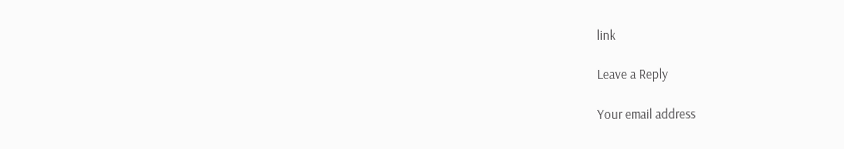link

Leave a Reply

Your email address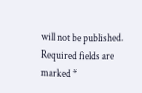will not be published. Required fields are marked *